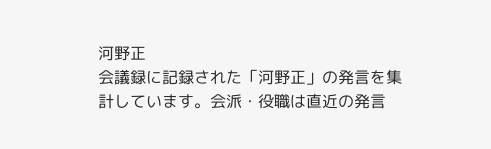河野正
会議録に記録された「河野正」の発言を集計しています。会派・役職は直近の発言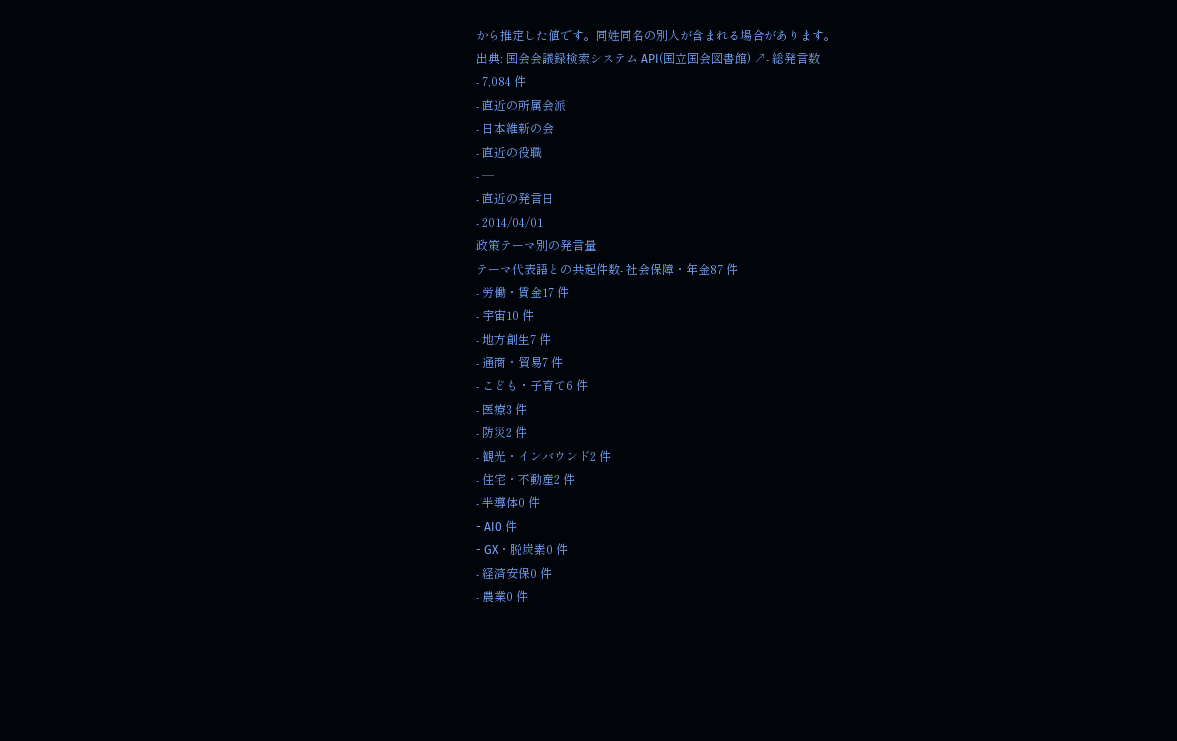から推定した値です。同姓同名の別人が含まれる場合があります。
出典: 国会会議録検索システム API(国立国会図書館) ↗- 総発言数
- 7,084 件
- 直近の所属会派
- 日本維新の会
- 直近の役職
- —
- 直近の発言日
- 2014/04/01
政策テーマ別の発言量
テーマ代表語との共起件数- 社会保障・年金87 件
- 労働・賃金17 件
- 宇宙10 件
- 地方創生7 件
- 通商・貿易7 件
- こども・子育て6 件
- 医療3 件
- 防災2 件
- 観光・インバウンド2 件
- 住宅・不動産2 件
- 半導体0 件
- AI0 件
- GX・脱炭素0 件
- 経済安保0 件
- 農業0 件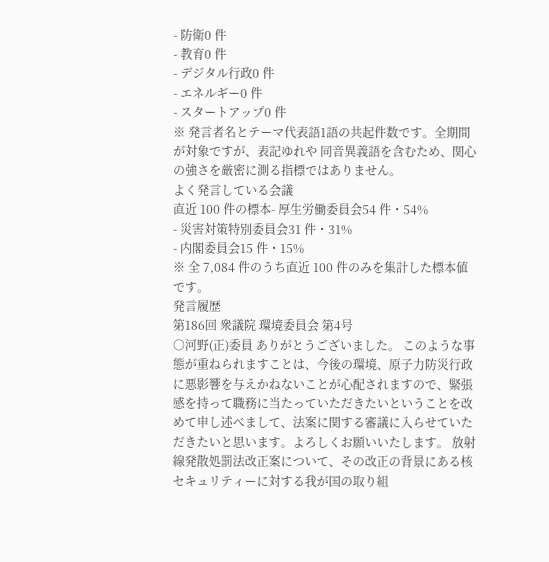- 防衛0 件
- 教育0 件
- デジタル行政0 件
- エネルギー0 件
- スタートアップ0 件
※ 発言者名とテーマ代表語1語の共起件数です。全期間が対象ですが、表記ゆれや 同音異義語を含むため、関心の強さを厳密に測る指標ではありません。
よく発言している会議
直近 100 件の標本- 厚生労働委員会54 件・54%
- 災害対策特別委員会31 件・31%
- 内閣委員会15 件・15%
※ 全 7,084 件のうち直近 100 件のみを集計した標本値です。
発言履歴
第186回 衆議院 環境委員会 第4号
○河野(正)委員 ありがとうございました。 このような事態が重ねられますことは、今後の環境、原子力防災行政に悪影響を与えかねないことが心配されますので、緊張感を持って職務に当たっていただきたいということを改めて申し述べまして、法案に関する審議に入らせていただきたいと思います。よろしくお願いいたします。 放射線発散処罰法改正案について、その改正の背景にある核セキュリティーに対する我が国の取り組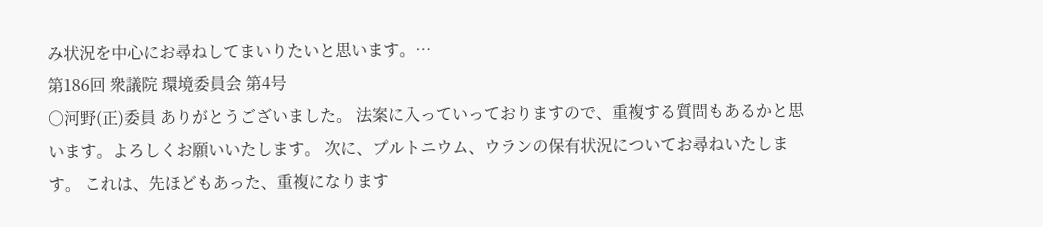み状況を中心にお尋ねしてまいりたいと思います。…
第186回 衆議院 環境委員会 第4号
○河野(正)委員 ありがとうございました。 法案に入っていっておりますので、重複する質問もあるかと思います。よろしくお願いいたします。 次に、プルトニウム、ウランの保有状況についてお尋ねいたします。 これは、先ほどもあった、重複になります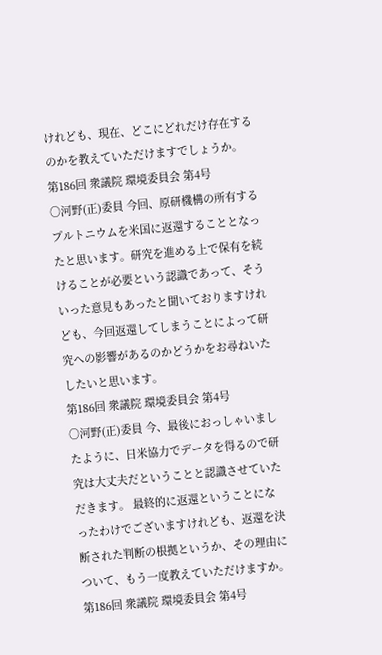けれども、現在、どこにどれだけ存在するのかを教えていただけますでしょうか。
第186回 衆議院 環境委員会 第4号
○河野(正)委員 今回、原研機構の所有するプルトニウムを米国に返還することとなったと思います。研究を進める上で保有を続けることが必要という認識であって、そういった意見もあったと聞いておりますけれども、今回返還してしまうことによって研究への影響があるのかどうかをお尋ねいたしたいと思います。
第186回 衆議院 環境委員会 第4号
○河野(正)委員 今、最後におっしゃいましたように、日米協力でデータを得るので研究は大丈夫だということと認識させていただきます。 最終的に返還ということになったわけでございますけれども、返還を決断された判断の根拠というか、その理由について、もう一度教えていただけますか。
第186回 衆議院 環境委員会 第4号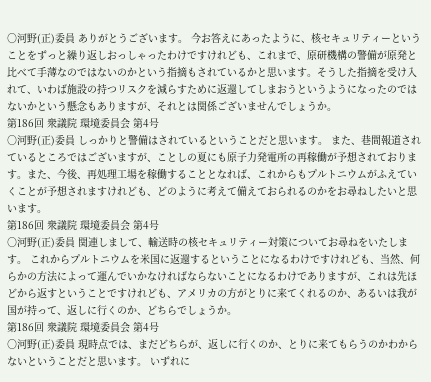○河野(正)委員 ありがとうございます。 今お答えにあったように、核セキュリティーということをずっと繰り返しおっしゃったわけですけれども、これまで、原研機構の警備が原発と比べて手薄なのではないのかという指摘もされているかと思います。そうした指摘を受け入れて、いわば施設の持つリスクを減らすために返還してしまおうというようになったのではないかという懸念もありますが、それとは関係ございませんでしょうか。
第186回 衆議院 環境委員会 第4号
○河野(正)委員 しっかりと警備はされているということだと思います。 また、巷間報道されているところではございますが、ことしの夏にも原子力発電所の再稼働が予想されております。また、今後、再処理工場を稼働することとなれば、これからもプルトニウムがふえていくことが予想されますけれども、どのように考えて備えておられるのかをお尋ねしたいと思います。
第186回 衆議院 環境委員会 第4号
○河野(正)委員 関連しまして、輸送時の核セキュリティー対策についてお尋ねをいたします。 これからプルトニウムを米国に返還するということになるわけですけれども、当然、何らかの方法によって運んでいかなければならないことになるわけでありますが、これは先ほどから返すということですけれども、アメリカの方がとりに来てくれるのか、あるいは我が国が持って、返しに行くのか、どちらでしょうか。
第186回 衆議院 環境委員会 第4号
○河野(正)委員 現時点では、まだどちらが、返しに行くのか、とりに来てもらうのかわからないということだと思います。 いずれに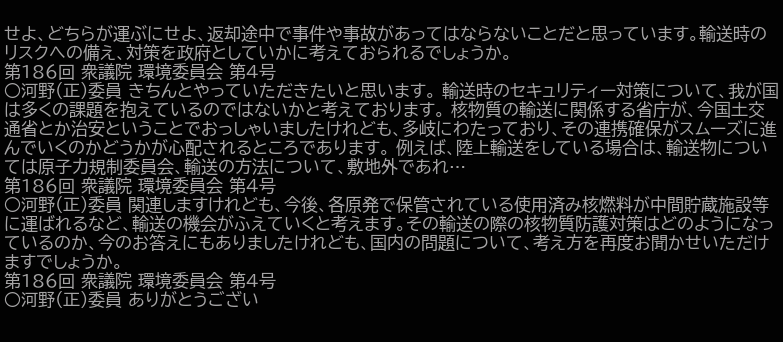せよ、どちらが運ぶにせよ、返却途中で事件や事故があってはならないことだと思っています。輸送時のリスクへの備え、対策を政府としていかに考えておられるでしょうか。
第186回 衆議院 環境委員会 第4号
○河野(正)委員 きちんとやっていただきたいと思います。 輸送時のセキュリティー対策について、我が国は多くの課題を抱えているのではないかと考えております。 核物質の輸送に関係する省庁が、今国土交通省とか治安ということでおっしゃいましたけれども、多岐にわたっており、その連携確保がスムーズに進んでいくのかどうかが心配されるところであります。 例えば、陸上輸送をしている場合は、輸送物については原子力規制委員会、輸送の方法について、敷地外であれ…
第186回 衆議院 環境委員会 第4号
○河野(正)委員 関連しますけれども、今後、各原発で保管されている使用済み核燃料が中間貯蔵施設等に運ばれるなど、輸送の機会がふえていくと考えます。その輸送の際の核物質防護対策はどのようになっているのか、今のお答えにもありましたけれども、国内の問題について、考え方を再度お聞かせいただけますでしょうか。
第186回 衆議院 環境委員会 第4号
○河野(正)委員 ありがとうござい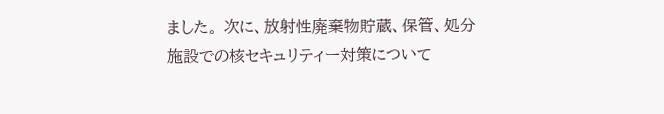ました。 次に、放射性廃棄物貯蔵、保管、処分施設での核セキュリティー対策について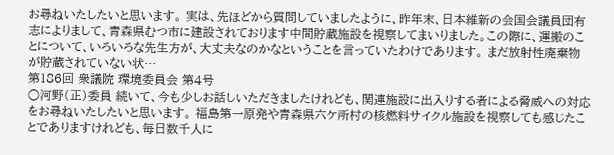お尋ねいたしたいと思います。 実は、先ほどから質問していましたように、昨年末、日本維新の会国会議員団有志によりまして、青森県むつ市に建設されております中間貯蔵施設を視察してまいりました。この際に、運搬のことについて、いろいろな先生方が、大丈夫なのかなということを言っていたわけであります。 まだ放射性廃棄物が貯蔵されていない状…
第186回 衆議院 環境委員会 第4号
○河野(正)委員 続いて、今も少しお話しいただきましたけれども、関連施設に出入りする者による脅威への対応をお尋ねいたしたいと思います。 福島第一原発や青森県六ケ所村の核燃料サイクル施設を視察しても感じたことでありますけれども、毎日数千人に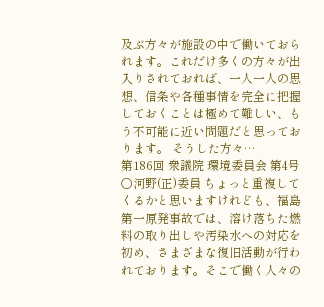及ぶ方々が施設の中で働いておられます。これだけ多くの方々が出入りされておれば、一人一人の思想、信条や各種事情を完全に把握しておくことは極めて難しい、もう不可能に近い問題だと思っております。 そうした方々…
第186回 衆議院 環境委員会 第4号
○河野(正)委員 ちょっと重複してくるかと思いますけれども、福島第一原発事故では、溶け落ちた燃料の取り出しや汚染水への対応を初め、さまざまな復旧活動が行われております。そこで働く人々の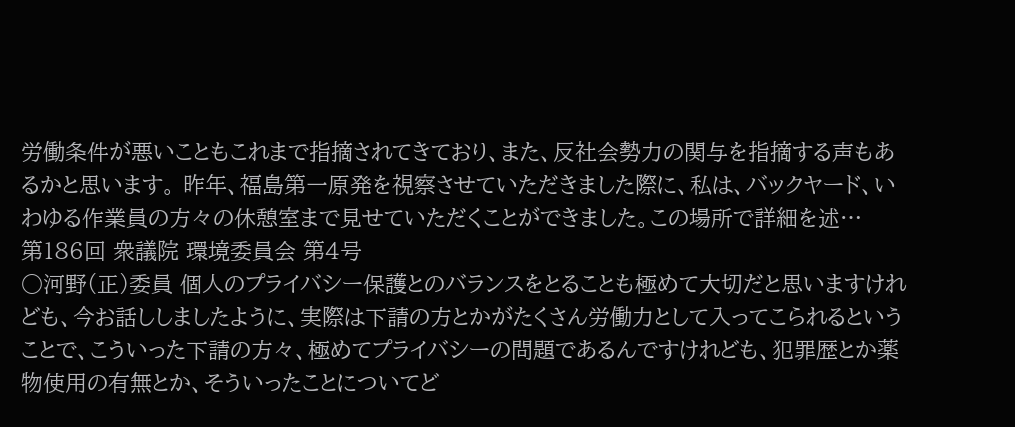労働条件が悪いこともこれまで指摘されてきており、また、反社会勢力の関与を指摘する声もあるかと思います。 昨年、福島第一原発を視察させていただきました際に、私は、バックヤード、いわゆる作業員の方々の休憩室まで見せていただくことができました。この場所で詳細を述…
第186回 衆議院 環境委員会 第4号
○河野(正)委員 個人のプライバシー保護とのバランスをとることも極めて大切だと思いますけれども、今お話ししましたように、実際は下請の方とかがたくさん労働力として入ってこられるということで、こういった下請の方々、極めてプライバシーの問題であるんですけれども、犯罪歴とか薬物使用の有無とか、そういったことについてど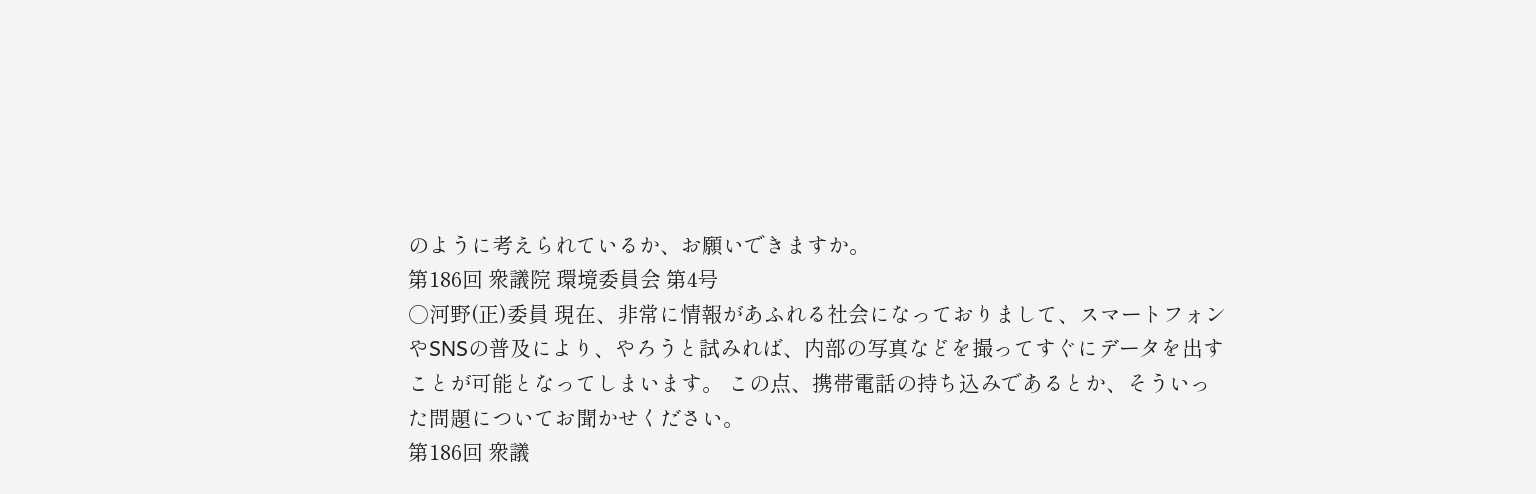のように考えられているか、お願いできますか。
第186回 衆議院 環境委員会 第4号
○河野(正)委員 現在、非常に情報があふれる社会になっておりまして、スマートフォンやSNSの普及により、やろうと試みれば、内部の写真などを撮ってすぐにデータを出すことが可能となってしまいます。 この点、携帯電話の持ち込みであるとか、そういった問題についてお聞かせください。
第186回 衆議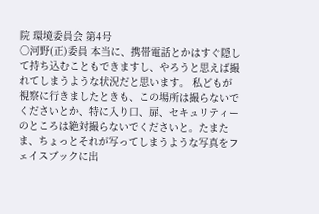院 環境委員会 第4号
○河野(正)委員 本当に、携帯電話とかはすぐ隠して持ち込むこともできますし、やろうと思えば撮れてしまうような状況だと思います。 私どもが視察に行きましたときも、この場所は撮らないでくださいとか、特に入り口、扉、セキュリティーのところは絶対撮らないでくださいと。たまたま、ちょっとそれが写ってしまうような写真をフェイスブックに出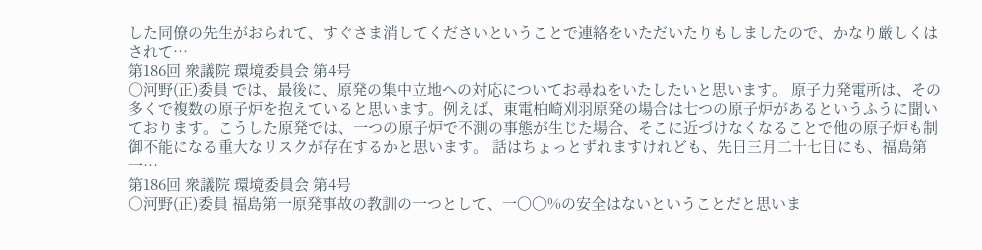した同僚の先生がおられて、すぐさま消してくださいということで連絡をいただいたりもしましたので、かなり厳しくはされて…
第186回 衆議院 環境委員会 第4号
○河野(正)委員 では、最後に、原発の集中立地への対応についてお尋ねをいたしたいと思います。 原子力発電所は、その多くで複数の原子炉を抱えていると思います。例えば、東電柏崎刈羽原発の場合は七つの原子炉があるというふうに聞いております。こうした原発では、一つの原子炉で不測の事態が生じた場合、そこに近づけなくなることで他の原子炉も制御不能になる重大なリスクが存在するかと思います。 話はちょっとずれますけれども、先日三月二十七日にも、福島第一…
第186回 衆議院 環境委員会 第4号
○河野(正)委員 福島第一原発事故の教訓の一つとして、一〇〇%の安全はないということだと思いま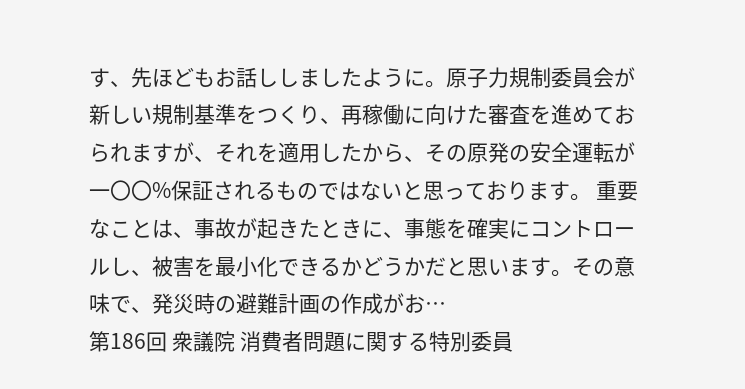す、先ほどもお話ししましたように。原子力規制委員会が新しい規制基準をつくり、再稼働に向けた審査を進めておられますが、それを適用したから、その原発の安全運転が一〇〇%保証されるものではないと思っております。 重要なことは、事故が起きたときに、事態を確実にコントロールし、被害を最小化できるかどうかだと思います。その意味で、発災時の避難計画の作成がお…
第186回 衆議院 消費者問題に関する特別委員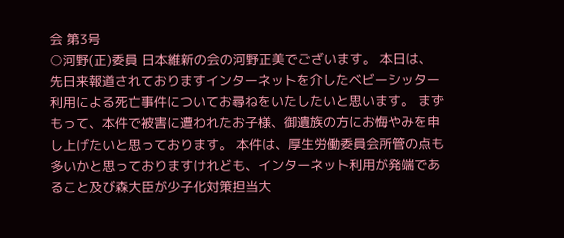会 第3号
○河野(正)委員 日本維新の会の河野正美でございます。 本日は、先日来報道されておりますインターネットを介したベビーシッター利用による死亡事件についてお尋ねをいたしたいと思います。 まずもって、本件で被害に遭われたお子様、御遺族の方にお悔やみを申し上げたいと思っております。 本件は、厚生労働委員会所管の点も多いかと思っておりますけれども、インターネット利用が発端であること及び森大臣が少子化対策担当大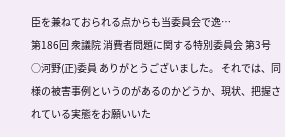臣を兼ねておられる点からも当委員会で逸…
第186回 衆議院 消費者問題に関する特別委員会 第3号
○河野(正)委員 ありがとうございました。 それでは、同様の被害事例というのがあるのかどうか、現状、把握されている実態をお願いいた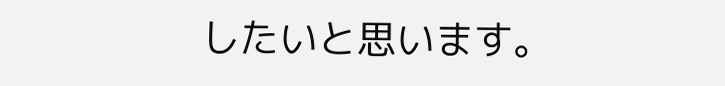したいと思います。